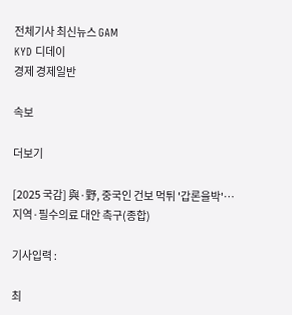전체기사 최신뉴스 GAM
KYD 디데이
경제 경제일반

속보

더보기

[2025 국감] 與·野, 중국인 건보 먹튀 '갑론을박'…지역·필수의료 대안 촉구(종합)

기사입력 :

최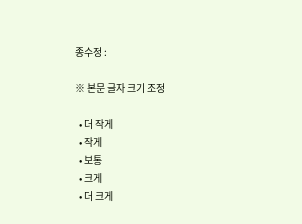종수정 :

※ 본문 글자 크기 조정

  • 더 작게
  • 작게
  • 보통
  • 크게
  • 더 크게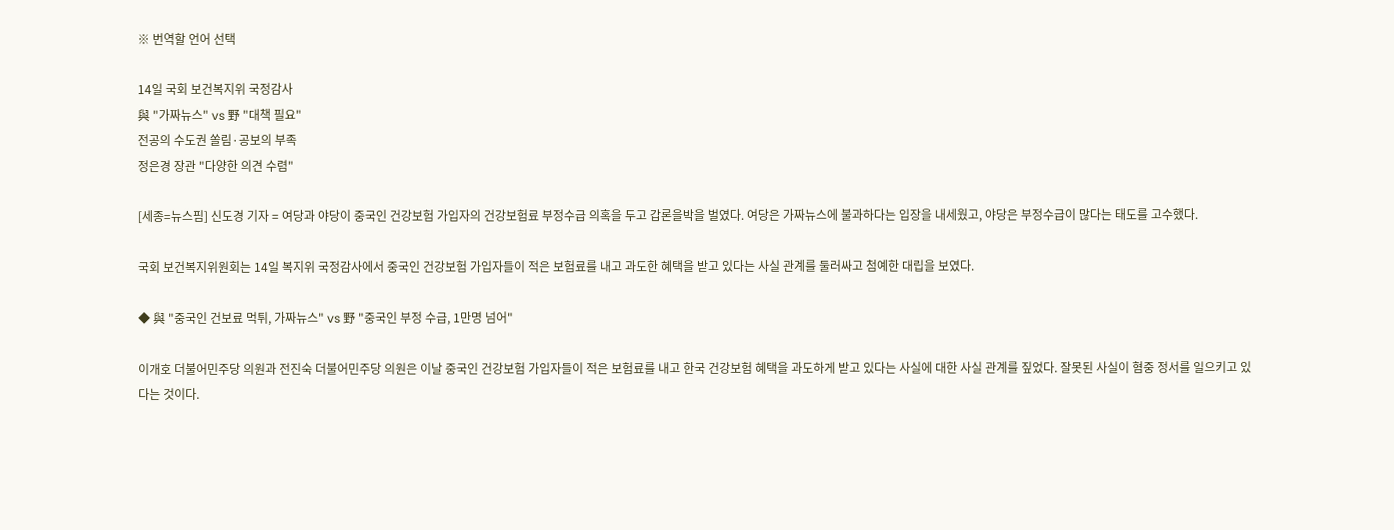※ 번역할 언어 선택

14일 국회 보건복지위 국정감사
與 "가짜뉴스" vs 野 "대책 필요"
전공의 수도권 쏠림·공보의 부족
정은경 장관 "다양한 의견 수렴"

[세종=뉴스핌] 신도경 기자 = 여당과 야당이 중국인 건강보험 가입자의 건강보험료 부정수급 의혹을 두고 갑론을박을 벌였다. 여당은 가짜뉴스에 불과하다는 입장을 내세웠고, 야당은 부정수급이 많다는 태도를 고수했다.

국회 보건복지위원회는 14일 복지위 국정감사에서 중국인 건강보험 가입자들이 적은 보험료를 내고 과도한 혜택을 받고 있다는 사실 관계를 둘러싸고 첨예한 대립을 보였다.

◆ 與 "중국인 건보료 먹튀, 가짜뉴스" vs 野 "중국인 부정 수급, 1만명 넘어"

이개호 더불어민주당 의원과 전진숙 더불어민주당 의원은 이날 중국인 건강보험 가입자들이 적은 보험료를 내고 한국 건강보험 혜택을 과도하게 받고 있다는 사실에 대한 사실 관계를 짚었다. 잘못된 사실이 혐중 정서를 일으키고 있다는 것이다.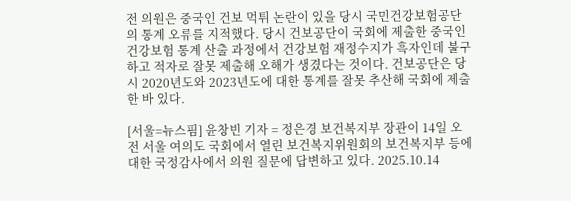전 의원은 중국인 건보 먹튀 논란이 있을 당시 국민건강보험공단의 통계 오류를 지적했다. 당시 건보공단이 국회에 제출한 중국인 건강보험 통계 산출 과정에서 건강보험 재정수지가 흑자인데 불구하고 적자로 잘못 제출해 오해가 생겼다는 것이다. 건보공단은 당시 2020년도와 2023년도에 대한 통계를 잘못 추산해 국회에 제출한 바 있다.

[서울=뉴스핌] 윤창빈 기자 = 정은경 보건복지부 장관이 14일 오전 서울 여의도 국회에서 열린 보건복지위원회의 보건복지부 등에 대한 국정감사에서 의원 질문에 답변하고 있다. 2025.10.14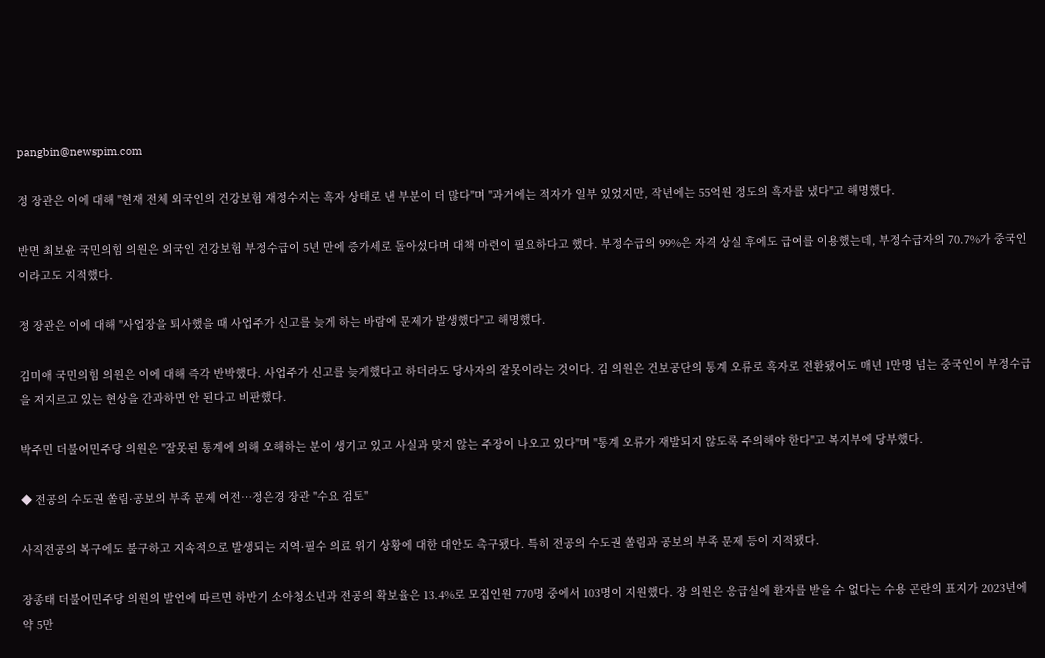pangbin@newspim.com

정 장관은 이에 대해 "현재 전체 외국인의 건강보험 재정수지는 흑자 상태로 낸 부분이 더 많다"며 "과거에는 적자가 일부 있었지만, 작년에는 55억원 정도의 흑자를 냈다"고 해명했다.

반면 최보윤 국민의힘 의원은 외국인 건강보험 부정수급이 5년 만에 증가세로 돌아섰다며 대책 마련이 필요하다고 했다. 부정수급의 99%은 자격 상실 후에도 급여를 이용했는데, 부정수급자의 70.7%가 중국인이라고도 지적했다.

정 장관은 이에 대해 "사업장을 퇴사했을 때 사업주가 신고를 늦게 하는 바람에 문제가 발생했다"고 해명했다.

김미애 국민의힘 의원은 이에 대해 즉각 반박했다. 사업주가 신고를 늦게했다고 하더라도 당사자의 잘못이라는 것이다. 김 의원은 건보공단의 통계 오류로 흑자로 전환됐어도 매년 1만명 넘는 중국인이 부정수급을 저지르고 있는 현상을 간과하면 안 된다고 비판했다.

박주민 더불어민주당 의원은 "잘못된 통계에 의해 오해하는 분이 생기고 있고 사실과 맞지 않는 주장이 나오고 있다"며 "통계 오류가 재발되지 않도록 주의해야 한다"고 복지부에 당부했다.

◆ 전공의 수도권 쏠림·공보의 부족 문제 여전…정은경 장관 "수요 검토"

사직전공의 복구에도 불구하고 지속적으로 발생되는 지역·필수 의료 위기 상황에 대한 대안도 촉구됐다. 특히 전공의 수도권 쏠림과 공보의 부족 문제 등이 지적됐다.

장종태 더불어민주당 의원의 발언에 따르면 하반기 소아청소년과 전공의 확보율은 13.4%로 모집인원 770명 중에서 103명이 지원했다. 장 의원은 응급실에 환자를 받을 수 없다는 수용 곤란의 표지가 2023년에 약 5만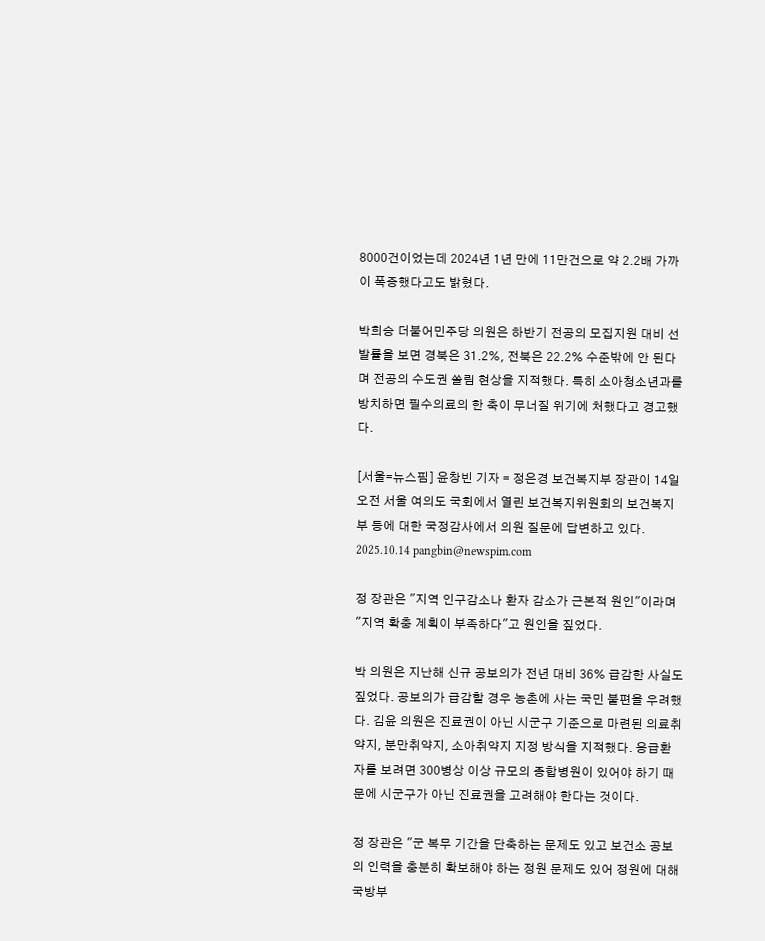8000건이었는데 2024년 1년 만에 11만건으로 약 2.2배 가까이 폭증했다고도 밝혔다.

박희승 더불어민주당 의원은 하반기 전공의 모집지원 대비 선발률을 보면 경북은 31.2%, 전북은 22.2% 수준밖에 안 된다며 전공의 수도권 쏠림 현상을 지적했다. 특히 소아청소년과를 방치하면 필수의료의 한 축이 무너질 위기에 처했다고 경고했다.

[서울=뉴스핌] 윤창빈 기자 = 정은경 보건복지부 장관이 14일 오전 서울 여의도 국회에서 열린 보건복지위원회의 보건복지부 등에 대한 국정감사에서 의원 질문에 답변하고 있다. 2025.10.14 pangbin@newspim.com

정 장관은 "지역 인구감소나 환자 감소가 근본적 원인"이라며 "지역 확충 계획이 부족하다"고 원인을 짚었다.

박 의원은 지난해 신규 공보의가 전년 대비 36% 급감한 사실도 짚었다. 공보의가 급감할 경우 농촌에 사는 국민 불편을 우려했다. 김윤 의원은 진료권이 아닌 시군구 기준으로 마련된 의료취약지, 분만취약지, 소아취약지 지정 방식을 지적했다. 응급환자를 보려면 300병상 이상 규모의 종합병원이 있어야 하기 때문에 시군구가 아닌 진료권을 고려해야 한다는 것이다.

정 장관은 "군 복무 기간을 단축하는 문제도 있고 보건소 공보의 인력을 충분히 확보해야 하는 정원 문제도 있어 정원에 대해 국방부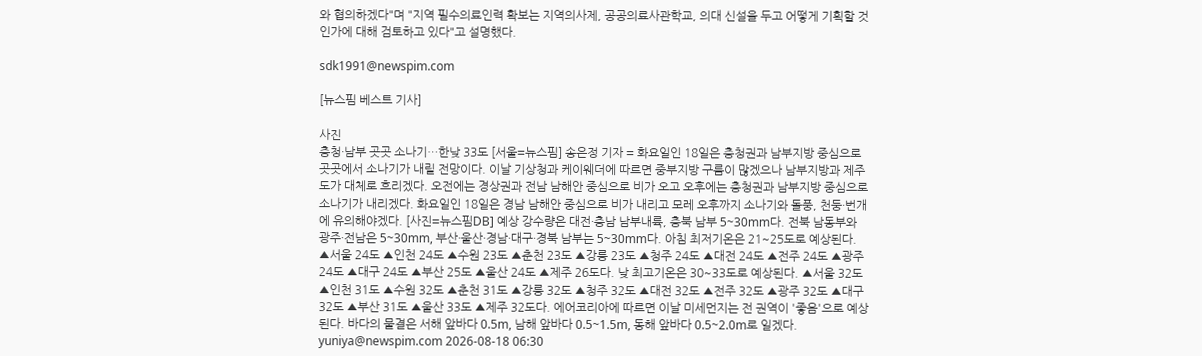와 협의하겠다"며 "지역 필수의료인력 확보는 지역의사제, 공공의료사관학교, 의대 신설을 두고 어떻게 기획할 것인가에 대해 검토하고 있다"고 설명했다.

sdk1991@newspim.com

[뉴스핌 베스트 기사]

사진
충청·남부 곳곳 소나기…한낮 33도 [서울=뉴스핌] 송은정 기자 = 화요일인 18일은 충청권과 남부지방 중심으로 곳곳에서 소나기가 내릴 전망이다. 이날 기상청과 케이웨더에 따르면 중부지방 구름이 많겠으나 남부지방과 제주도가 대체로 흐리겠다. 오전에는 경상권과 전남 남해안 중심으로 비가 오고 오후에는 충청권과 남부지방 중심으로 소나기가 내리겠다. 화요일인 18일은 경남 남해안 중심으로 비가 내리고 모레 오후까지 소나기와 돌풍, 천둥·번개에 유의해야겠다. [사진=뉴스핌DB] 예상 강수량은 대전·충남 남부내륙, 충북 남부 5~30mm다. 전북 남동부와 광주·전남은 5~30mm, 부산·울산·경남·대구·경북 남부는 5~30mm다. 아침 최저기온은 21~25도로 예상된다. ▲서울 24도 ▲인천 24도 ▲수원 23도 ▲춘천 23도 ▲강릉 23도 ▲청주 24도 ▲대전 24도 ▲전주 24도 ▲광주 24도 ▲대구 24도 ▲부산 25도 ▲울산 24도 ▲제주 26도다. 낮 최고기온은 30~33도로 예상된다. ▲서울 32도 ▲인천 31도 ▲수원 32도 ▲춘천 31도 ▲강릉 32도 ▲청주 32도 ▲대전 32도 ▲전주 32도 ▲광주 32도 ▲대구 32도 ▲부산 31도 ▲울산 33도 ▲제주 32도다. 에어코리아에 따르면 이날 미세먼지는 전 권역이 '좋음'으로 예상된다. 바다의 물결은 서해 앞바다 0.5m, 남해 앞바다 0.5~1.5m, 동해 앞바다 0.5~2.0m로 일겠다. yuniya@newspim.com 2026-08-18 06:30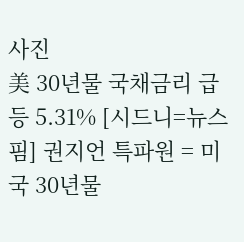사진
美 30년물 국채금리 급등 5.31% [시드니=뉴스핌] 권지언 특파원 = 미국 30년물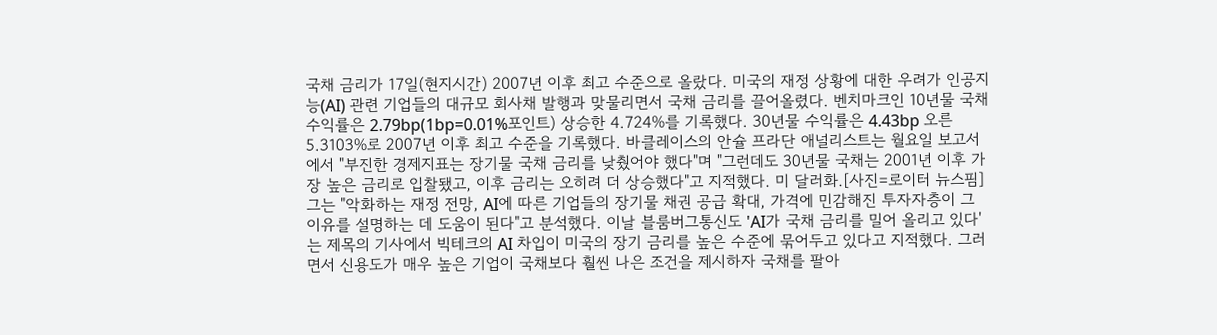국채 금리가 17일(현지시간) 2007년 이후 최고 수준으로 올랐다. 미국의 재정 상황에 대한 우려가 인공지능(AI) 관련 기업들의 대규모 회사채 발행과 맞물리면서 국채 금리를 끌어올렸다. 벤치마크인 10년물 국채 수익률은 2.79bp(1bp=0.01%포인트) 상승한 4.724%를 기록했다. 30년물 수익률은 4.43bp 오른 5.3103%로 2007년 이후 최고 수준을 기록했다. 바클레이스의 안슐 프라단 애널리스트는 월요일 보고서에서 "부진한 경제지표는 장기물 국채 금리를 낮췄어야 했다"며 "그런데도 30년물 국채는 2001년 이후 가장 높은 금리로 입찰됐고, 이후 금리는 오히려 더 상승했다"고 지적했다. 미 달러화.[사진=로이터 뉴스핌] 그는 "악화하는 재정 전망, AI에 따른 기업들의 장기물 채권 공급 확대, 가격에 민감해진 투자자층이 그 이유를 설명하는 데 도움이 된다"고 분석했다. 이날 블룸버그통신도 'AI가 국채 금리를 밀어 올리고 있다'는 제목의 기사에서 빅테크의 AI 차입이 미국의 장기 금리를 높은 수준에 묶어두고 있다고 지적했다. 그러면서 신용도가 매우 높은 기업이 국채보다 훨씬 나은 조건을 제시하자 국채를 팔아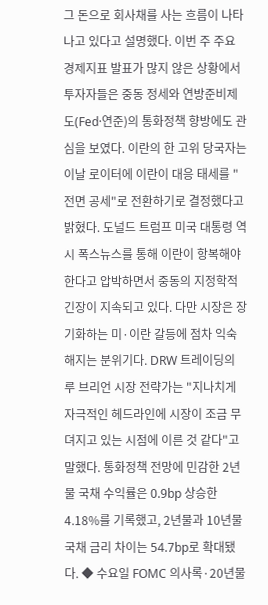그 돈으로 회사채를 사는 흐름이 나타나고 있다고 설명했다. 이번 주 주요 경제지표 발표가 많지 않은 상황에서 투자자들은 중동 정세와 연방준비제도(Fed·연준)의 통화정책 향방에도 관심을 보였다. 이란의 한 고위 당국자는 이날 로이터에 이란이 대응 태세를 "전면 공세"로 전환하기로 결정했다고 밝혔다. 도널드 트럼프 미국 대통령 역시 폭스뉴스를 통해 이란이 항복해야 한다고 압박하면서 중동의 지정학적 긴장이 지속되고 있다. 다만 시장은 장기화하는 미·이란 갈등에 점차 익숙해지는 분위기다. DRW 트레이딩의 루 브리언 시장 전략가는 "지나치게 자극적인 헤드라인에 시장이 조금 무뎌지고 있는 시점에 이른 것 같다"고 말했다. 통화정책 전망에 민감한 2년물 국채 수익률은 0.9bp 상승한 4.18%를 기록했고, 2년물과 10년물 국채 금리 차이는 54.7bp로 확대됐다. ◆ 수요일 FOMC 의사록·20년물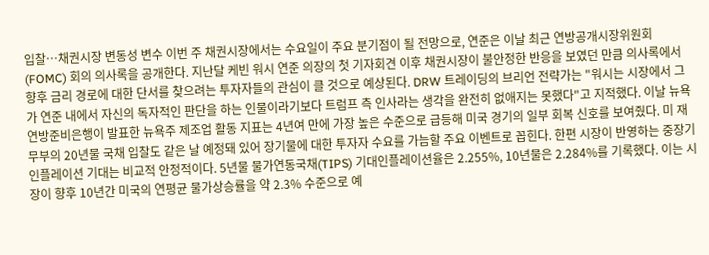입찰…채권시장 변동성 변수 이번 주 채권시장에서는 수요일이 주요 분기점이 될 전망으로, 연준은 이날 최근 연방공개시장위원회(FOMC) 회의 의사록을 공개한다. 지난달 케빈 워시 연준 의장의 첫 기자회견 이후 채권시장이 불안정한 반응을 보였던 만큼 의사록에서 향후 금리 경로에 대한 단서를 찾으려는 투자자들의 관심이 클 것으로 예상된다. DRW 트레이딩의 브리언 전략가는 "워시는 시장에서 그가 연준 내에서 자신의 독자적인 판단을 하는 인물이라기보다 트럼프 측 인사라는 생각을 완전히 없애지는 못했다"고 지적했다. 이날 뉴욕 연방준비은행이 발표한 뉴욕주 제조업 활동 지표는 4년여 만에 가장 높은 수준으로 급등해 미국 경기의 일부 회복 신호를 보여줬다. 미 재무부의 20년물 국채 입찰도 같은 날 예정돼 있어 장기물에 대한 투자자 수요를 가늠할 주요 이벤트로 꼽힌다. 한편 시장이 반영하는 중장기 인플레이션 기대는 비교적 안정적이다. 5년물 물가연동국채(TIPS) 기대인플레이션율은 2.255%, 10년물은 2.284%를 기록했다. 이는 시장이 향후 10년간 미국의 연평균 물가상승률을 약 2.3% 수준으로 예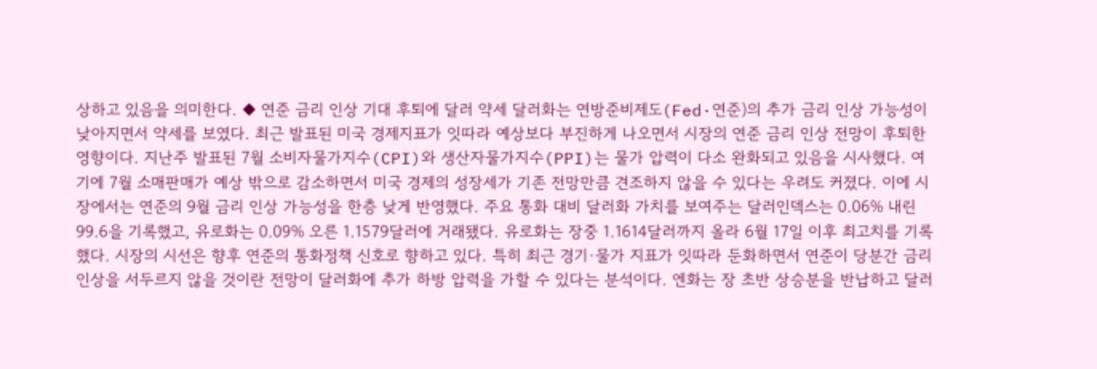상하고 있음을 의미한다. ◆ 연준 금리 인상 기대 후퇴에 달러 약세 달러화는 연방준비제도(Fed·연준)의 추가 금리 인상 가능성이 낮아지면서 약세를 보였다. 최근 발표된 미국 경제지표가 잇따라 예상보다 부진하게 나오면서 시장의 연준 금리 인상 전망이 후퇴한 영향이다. 지난주 발표된 7월 소비자물가지수(CPI)와 생산자물가지수(PPI)는 물가 압력이 다소 완화되고 있음을 시사했다. 여기에 7월 소매판매가 예상 밖으로 감소하면서 미국 경제의 성장세가 기존 전망만큼 견조하지 않을 수 있다는 우려도 커졌다. 이에 시장에서는 연준의 9월 금리 인상 가능성을 한층 낮게 반영했다. 주요 통화 대비 달러화 가치를 보여주는 달러인덱스는 0.06% 내린 99.6을 기록했고, 유로화는 0.09% 오른 1.1579달러에 거래됐다. 유로화는 장중 1.1614달러까지 올라 6월 17일 이후 최고치를 기록했다. 시장의 시선은 향후 연준의 통화정책 신호로 향하고 있다. 특히 최근 경기·물가 지표가 잇따라 둔화하면서 연준이 당분간 금리 인상을 서두르지 않을 것이란 전망이 달러화에 추가 하방 압력을 가할 수 있다는 분석이다. 엔화는 장 초반 상승분을 반납하고 달러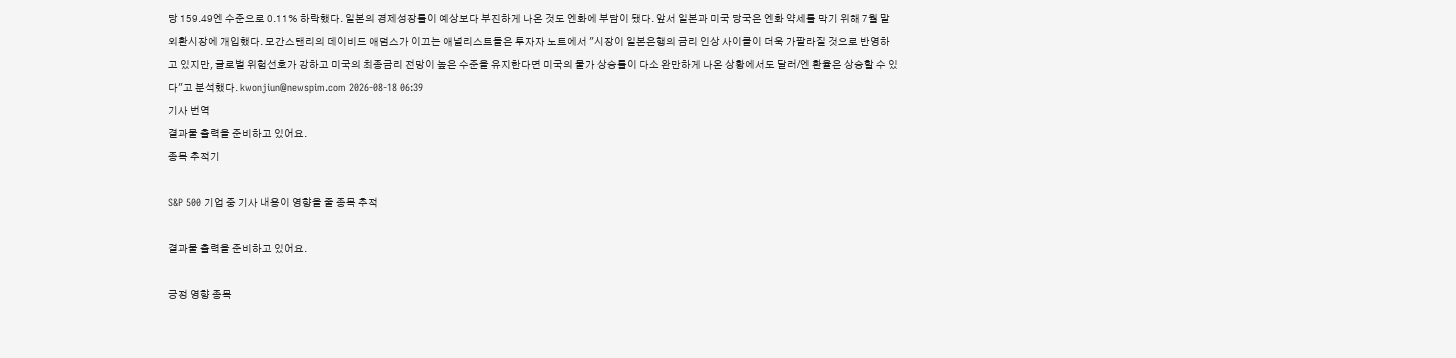당 159.49엔 수준으로 0.11% 하락했다. 일본의 경제성장률이 예상보다 부진하게 나온 것도 엔화에 부담이 됐다. 앞서 일본과 미국 당국은 엔화 약세를 막기 위해 7월 말 외환시장에 개입했다. 모간스탠리의 데이비드 애덤스가 이끄는 애널리스트들은 투자자 노트에서 "시장이 일본은행의 금리 인상 사이클이 더욱 가팔라질 것으로 반영하고 있지만, 글로벌 위험선호가 강하고 미국의 최종금리 전망이 높은 수준을 유지한다면 미국의 물가 상승률이 다소 완만하게 나온 상황에서도 달러/엔 환율은 상승할 수 있다"고 분석했다. kwonjiun@newspim.com 2026-08-18 06:39
기사 번역
결과물 출력을 준비하고 있어요.
종목 추적기

S&P 500 기업 중 기사 내용이 영향을 줄 종목 추적

결과물 출력을 준비하고 있어요.

긍정 영향 종목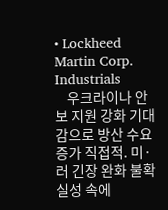• Lockheed Martin Corp. Industrials
    우크라이나 안보 지원 강화 기대감으로 방산 수요 증가 직접적. 미·러 긴장 완화 불확실성 속에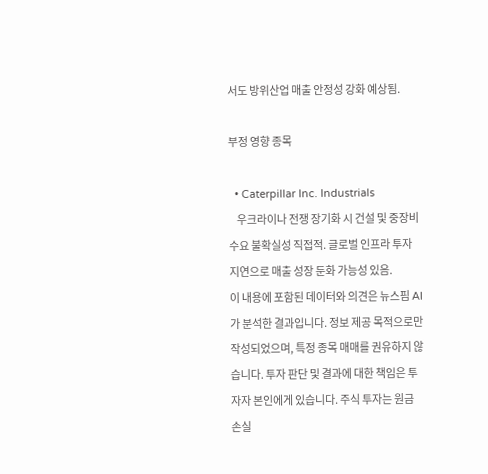서도 방위산업 매출 안정성 강화 예상됨.

부정 영향 종목

  • Caterpillar Inc. Industrials
    우크라이나 전쟁 장기화 시 건설 및 중장비 수요 불확실성 직접적. 글로벌 인프라 투자 지연으로 매출 성장 둔화 가능성 있음.
이 내용에 포함된 데이터와 의견은 뉴스핌 AI가 분석한 결과입니다. 정보 제공 목적으로만 작성되었으며, 특정 종목 매매를 권유하지 않습니다. 투자 판단 및 결과에 대한 책임은 투자자 본인에게 있습니다. 주식 투자는 원금 손실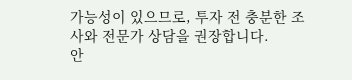가능성이 있으므로, 투자 전 충분한 조사와 전문가 상담을 권장합니다.
안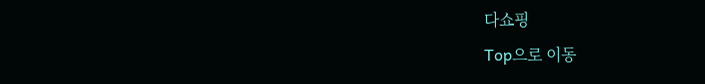다쇼핑
Top으로 이동